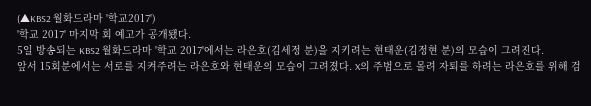(▲KBS2 월화드라마 '학교2017')
'학교 2017' 마지막 회 예고가 공개됐다.
5일 방송되는 KBS2 월화드라마 '학교 2017'에서는 라은호(김세정 분)을 지키려는 현태운(김정현 분)의 모습이 그려진다.
앞서 15회분에서는 서로를 지켜주려는 라은호와 현태운의 모습이 그려졌다. X의 주범으로 몰려 자퇴를 하려는 라은호를 위해 검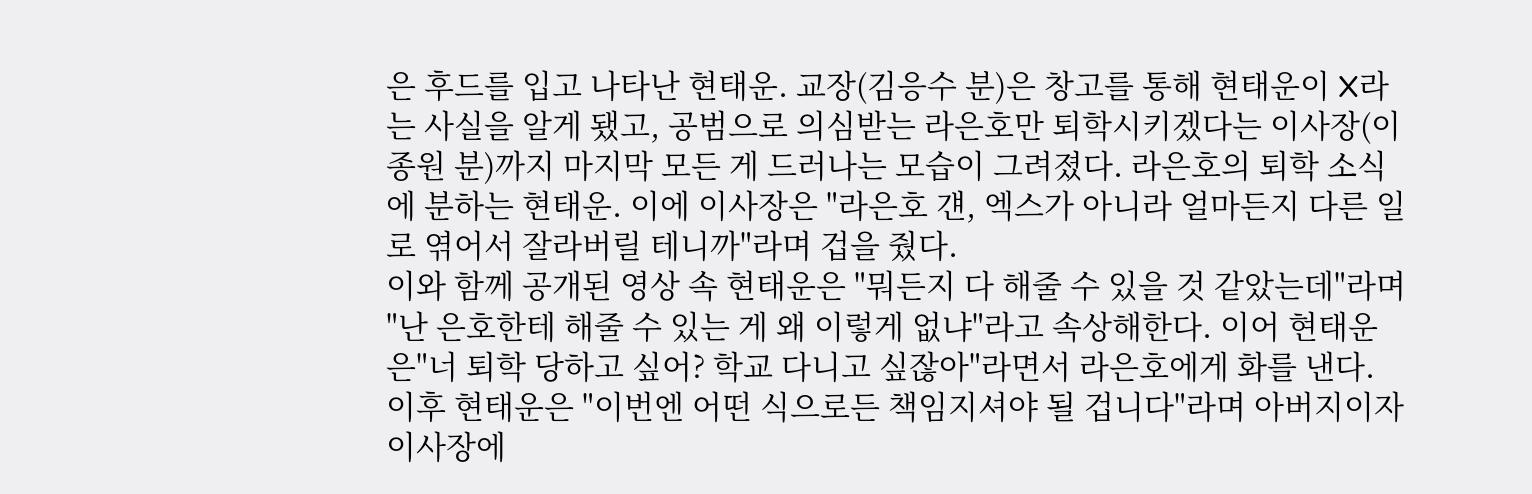은 후드를 입고 나타난 현태운. 교장(김응수 분)은 창고를 통해 현태운이 X라는 사실을 알게 됐고, 공범으로 의심받는 라은호만 퇴학시키겠다는 이사장(이종원 분)까지 마지막 모든 게 드러나는 모습이 그려졌다. 라은호의 퇴학 소식에 분하는 현태운. 이에 이사장은 "라은호 걘, 엑스가 아니라 얼마든지 다른 일로 엮어서 잘라버릴 테니까"라며 겁을 줬다.
이와 함께 공개된 영상 속 현태운은 "뭐든지 다 해줄 수 있을 것 같았는데"라며 "난 은호한테 해줄 수 있는 게 왜 이렇게 없냐"라고 속상해한다. 이어 현태운은"너 퇴학 당하고 싶어? 학교 다니고 싶잖아"라면서 라은호에게 화를 낸다.
이후 현태운은 "이번엔 어떤 식으로든 책임지셔야 될 겁니다"라며 아버지이자 이사장에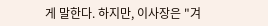게 말한다. 하지만, 이사장은 "겨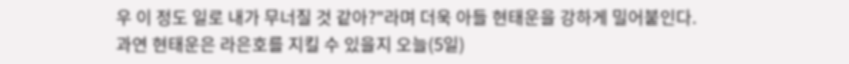우 이 정도 일로 내가 무너질 것 같아?"라며 더욱 아들 현태운을 강하게 밀어붙인다.
과연 현태운은 라은호를 지킬 수 있을지 오늘(5일)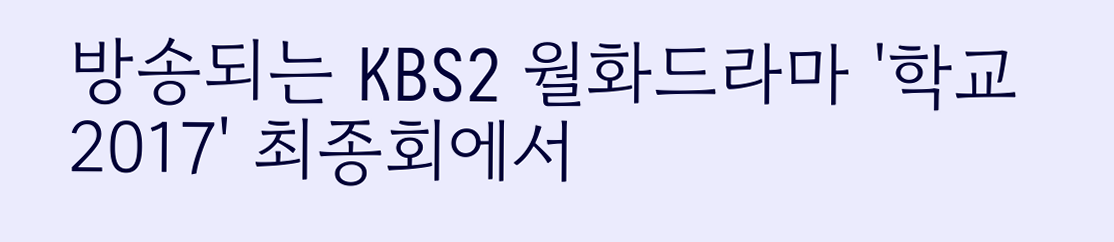방송되는 KBS2 월화드라마 '학교 2017' 최종회에서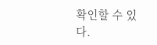확인할 수 있다.